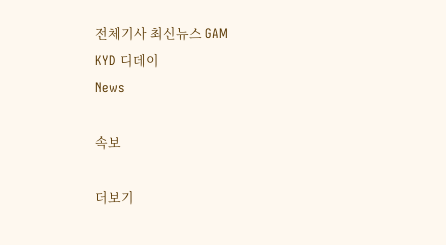전체기사 최신뉴스 GAM
KYD 디데이
News

속보

더보기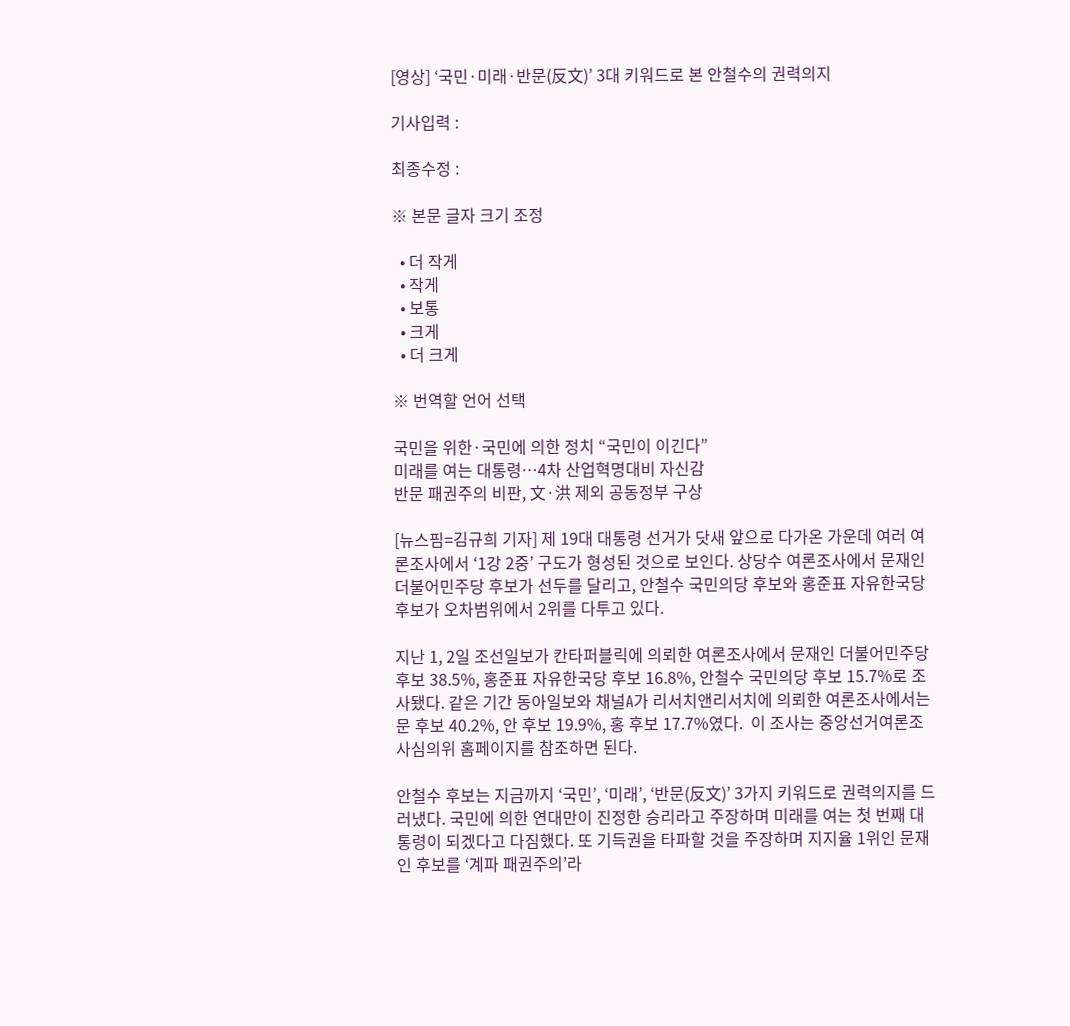[영상] ‘국민·미래·반문(反文)’ 3대 키워드로 본 안철수의 권력의지

기사입력 :

최종수정 :

※ 본문 글자 크기 조정

  • 더 작게
  • 작게
  • 보통
  • 크게
  • 더 크게

※ 번역할 언어 선택

국민을 위한·국민에 의한 정치 “국민이 이긴다”
미래를 여는 대통령…4차 산업혁명대비 자신감
반문 패권주의 비판, 文·洪 제외 공동정부 구상

[뉴스핌=김규희 기자] 제 19대 대통령 선거가 닷새 앞으로 다가온 가운데 여러 여론조사에서 ‘1강 2중’ 구도가 형성된 것으로 보인다. 상당수 여론조사에서 문재인 더불어민주당 후보가 선두를 달리고, 안철수 국민의당 후보와 홍준표 자유한국당 후보가 오차범위에서 2위를 다투고 있다.

지난 1, 2일 조선일보가 칸타퍼블릭에 의뢰한 여론조사에서 문재인 더불어민주당 후보 38.5%, 홍준표 자유한국당 후보 16.8%, 안철수 국민의당 후보 15.7%로 조사됐다. 같은 기간 동아일보와 채널A가 리서치앤리서치에 의뢰한 여론조사에서는 문 후보 40.2%, 안 후보 19.9%, 홍 후보 17.7%였다.  이 조사는 중앙선거여론조사심의위 홈페이지를 참조하면 된다.

안철수 후보는 지금까지 ‘국민’, ‘미래’, ‘반문(反文)’ 3가지 키워드로 권력의지를 드러냈다. 국민에 의한 연대만이 진정한 승리라고 주장하며 미래를 여는 첫 번째 대통령이 되겠다고 다짐했다. 또 기득권을 타파할 것을 주장하며 지지율 1위인 문재인 후보를 ‘계파 패권주의’라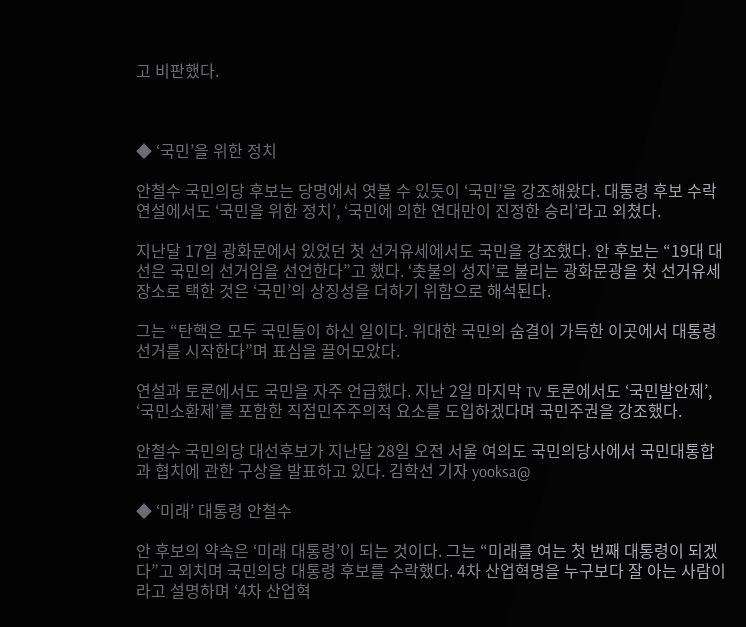고 비판했다.



◆ ‘국민’을 위한 정치

안철수 국민의당 후보는 당명에서 엿볼 수 있듯이 ‘국민’을 강조해왔다. 대통령 후보 수락 연설에서도 ‘국민을 위한 정치’, ‘국민에 의한 연대만이 진정한 승리’라고 외쳤다.

지난달 17일 광화문에서 있었던 첫 선거유세에서도 국민을 강조했다. 안 후보는 “19대 대선은 국민의 선거임을 선언한다”고 했다. ‘촛불의 성지’로 불리는 광화문광을 첫 선거유세 장소로 택한 것은 ‘국민’의 상징성을 더하기 위함으로 해석된다.

그는 “탄핵은 모두 국민들이 하신 일이다. 위대한 국민의 숨결이 가득한 이곳에서 대통령 선거를 시작한다”며 표심을 끌어모았다.

연설과 토론에서도 국민을 자주 언급했다. 지난 2일 마지막 TV 토론에서도 ‘국민발안제’, ‘국민소환제’를 포함한 직접민주주의적 요소를 도입하겠다며 국민주권을 강조했다.

안철수 국민의당 대선후보가 지난달 28일 오전 서울 여의도 국민의당사에서 국민대통합과 협치에 관한 구상을 발표하고 있다. 김학선 기자 yooksa@

◆ ‘미래’ 대통령 안철수

안 후보의 약속은 ‘미래 대통령’이 되는 것이다. 그는 “미래를 여는 첫 번째 대통령이 되겠다”고 외치며 국민의당 대통령 후보를 수락했다. 4차 산업혁명을 누구보다 잘 아는 사람이라고 설명하며 ‘4차 산업혁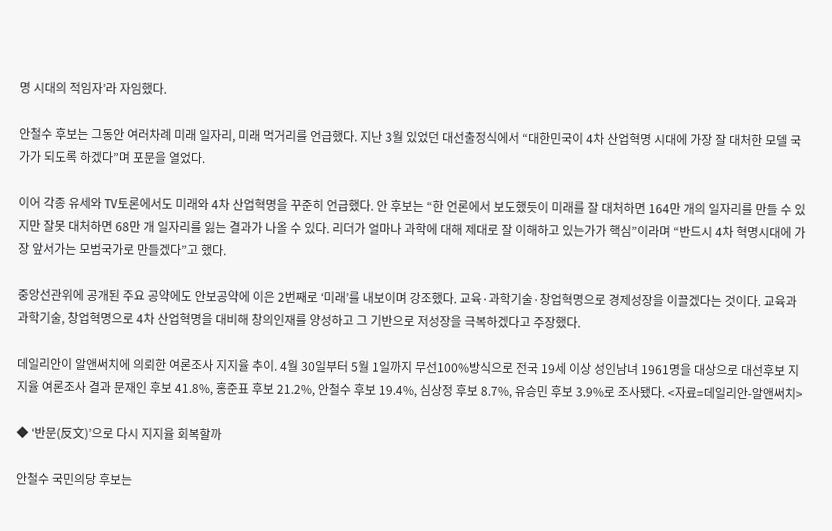명 시대의 적임자’라 자임했다.

안철수 후보는 그동안 여러차례 미래 일자리, 미래 먹거리를 언급했다. 지난 3월 있었던 대선출정식에서 “대한민국이 4차 산업혁명 시대에 가장 잘 대처한 모델 국가가 되도록 하겠다”며 포문을 열었다.

이어 각종 유세와 TV토론에서도 미래와 4차 산업혁명을 꾸준히 언급했다. 안 후보는 “한 언론에서 보도했듯이 미래를 잘 대처하면 164만 개의 일자리를 만들 수 있지만 잘못 대처하면 68만 개 일자리를 잃는 결과가 나올 수 있다. 리더가 얼마나 과학에 대해 제대로 잘 이해하고 있는가가 핵심”이라며 “반드시 4차 혁명시대에 가장 앞서가는 모범국가로 만들겠다”고 했다.

중앙선관위에 공개된 주요 공약에도 안보공약에 이은 2번째로 ‘미래’를 내보이며 강조했다. 교육·과학기술·창업혁명으로 경제성장을 이끌겠다는 것이다. 교육과 과학기술, 창업혁명으로 4차 산업혁명을 대비해 창의인재를 양성하고 그 기반으로 저성장을 극복하겠다고 주장했다.

데일리안이 알앤써치에 의뢰한 여론조사 지지율 추이. 4월 30일부터 5월 1일까지 무선100%방식으로 전국 19세 이상 성인남녀 1961명을 대상으로 대선후보 지지율 여론조사 결과 문재인 후보 41.8%, 홍준표 후보 21.2%, 안철수 후보 19.4%, 심상정 후보 8.7%, 유승민 후보 3.9%로 조사됐다. <자료=데일리안-알앤써치>

◆ ‘반문(反文)’으로 다시 지지율 회복할까

안철수 국민의당 후보는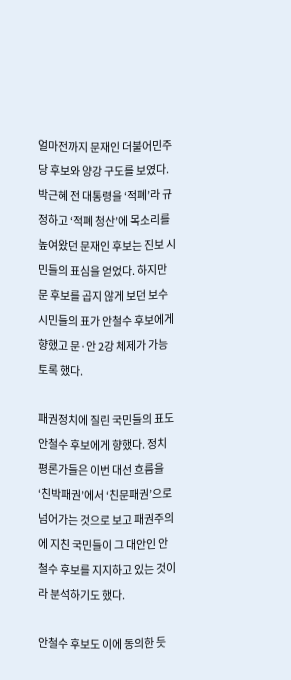얼마전까지 문재인 더불어민주당 후보와 양강 구도를 보였다. 박근혜 전 대통령을 ‘적폐’라 규정하고 ‘적폐 청산’에 목소리를 높여왔던 문재인 후보는 진보 시민들의 표심을 얻었다. 하지만 문 후보를 곱지 않게 보던 보수 시민들의 표가 안철수 후보에게 향했고 문·안 2강 체제가 가능토록 했다.

패권정치에 질린 국민들의 표도 안철수 후보에게 향했다. 정치 평론가들은 이번 대선 흐름을 ‘친박패권’에서 ‘친문패권’으로 넘어가는 것으로 보고 패권주의에 지친 국민들이 그 대안인 안철수 후보를 지지하고 있는 것이라 분석하기도 했다.

안철수 후보도 이에 동의한 듯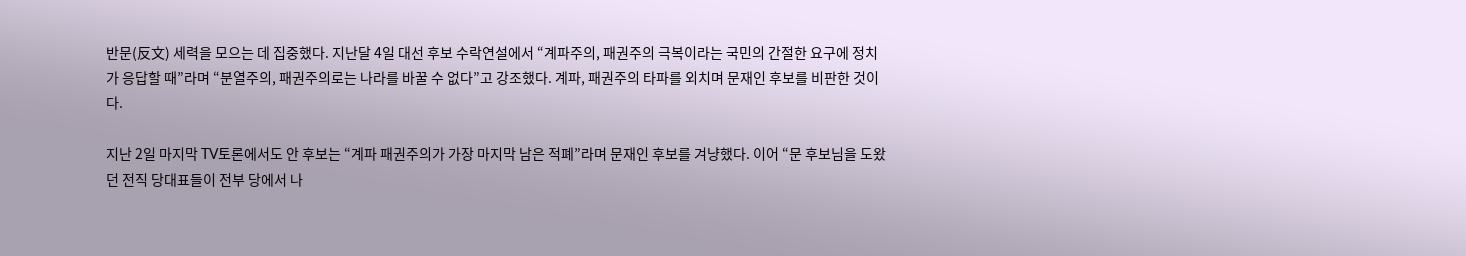반문(反文) 세력을 모으는 데 집중했다. 지난달 4일 대선 후보 수락연설에서 “계파주의, 패권주의 극복이라는 국민의 간절한 요구에 정치가 응답할 때”라며 “분열주의, 패권주의로는 나라를 바꿀 수 없다”고 강조했다. 계파, 패권주의 타파를 외치며 문재인 후보를 비판한 것이다.

지난 2일 마지막 TV토론에서도 안 후보는 “계파 패권주의가 가장 마지막 남은 적폐”라며 문재인 후보를 겨냥했다. 이어 “문 후보님을 도왔던 전직 당대표들이 전부 당에서 나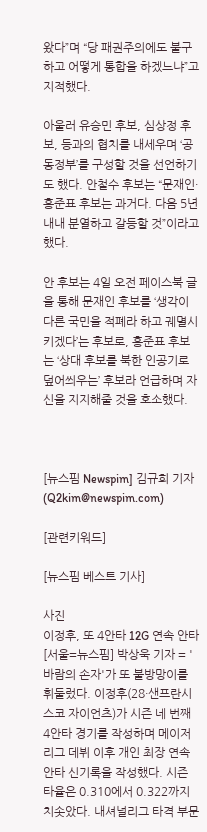왔다”며 “당 패권주의에도 불구하고 어떻게 통합을 하겠느냐”고 지적했다.

아울러 유승민 후보, 심상정 후보, 등과의 협치를 내세우며 ‘공동정부’를 구성할 것을 선언하기도 했다. 안철수 후보는 “문재인·홍준표 후보는 과거다. 다음 5년 내내 분열하고 갈등할 것”이라고 했다.

안 후보는 4일 오전 페이스북 글을 통해 문재인 후보를 ‘생각이 다른 국민을 적폐라 하고 궤멸시키겠다’는 후보로, 홍준표 후보는 ‘상대 후보를 북한 인공기로 덮어씌우는’ 후보라 언급하며 자신을 지지해줄 것을 호소했다.



[뉴스핌 Newspim] 김규희 기자 (Q2kim@newspim.com)

[관련키워드]

[뉴스핌 베스트 기사]

사진
이정후, 또 4안타 12G 연속 안타 [서울=뉴스핌] 박상욱 기자 = '바람의 손자'가 또 불방망이를 휘둘렀다. 이정후(28·샌프란시스코 자이언츠)가 시즌 네 번째 4안타 경기를 작성하며 메이저리그 데뷔 이후 개인 최장 연속 안타 신기록을 작성했다. 시즌 타율은 0.310에서 0.322까지 치솟았다. 내셔널리그 타격 부문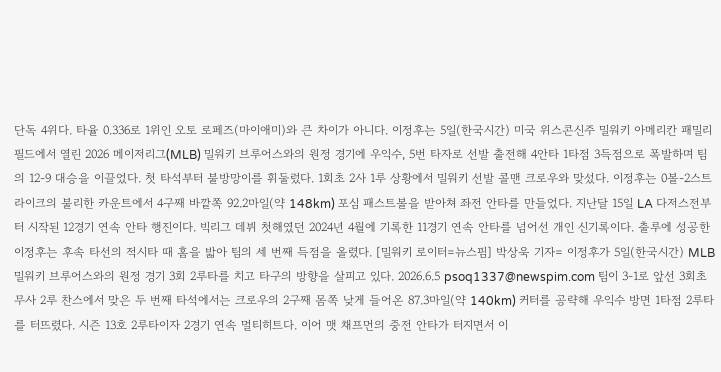단독 4위다. 타율 0.336로 1위인 오토 로페즈(마이애미)와 큰 차이가 아니다. 이정후는 5일(한국시간) 미국 위스콘신주 밀워키 아메리칸 패밀리 필드에서 열린 2026 메이저리그(MLB) 밀워키 브루어스와의 원정 경기에 우익수, 5번 타자로 선발 출전해 4안타 1타점 3득점으로 폭발하며 팀의 12-9 대승을 이끌었다. 첫 타석부터 불방망이를 휘둘렀다. 1회초 2사 1루 상황에서 밀워키 선발 콜맨 크로우와 맞섰다. 이정후는 0볼-2스트라이크의 불리한 카운트에서 4구째 바깥쪽 92.2마일(약 148km) 포심 패스트볼을 받아쳐 좌전 안타를 만들었다. 지난달 15일 LA 다저스전부터 시작된 12경기 연속 안타 행진이다. 빅리그 데뷔 첫해였던 2024년 4월에 기록한 11경기 연속 안타를 넘어선 개인 신기록이다. 출루에 성공한 이정후는 후속 타선의 적시타 때 홈을 밟아 팀의 세 번째 득점을 올렸다. [밀워키 로이터=뉴스핌] 박상욱 기자= 이정후가 5일(한국시간) MLB 밀워키 브루어스와의 원정 경기 3회 2루타를 치고 타구의 방향을 살피고 있다. 2026.6.5 psoq1337@newspim.com 팀이 3-1로 앞선 3회초 무사 2루 찬스에서 맞은 두 번째 타석에서는 크로우의 2구째 몸쪽 낮게 들어온 87.3마일(약 140km) 커터를 공략해 우익수 방면 1타점 2루타를 터뜨렸다. 시즌 13호 2루타이자 2경기 연속 멀티히트다. 이어 맷 채프먼의 중전 안타가 터지면서 이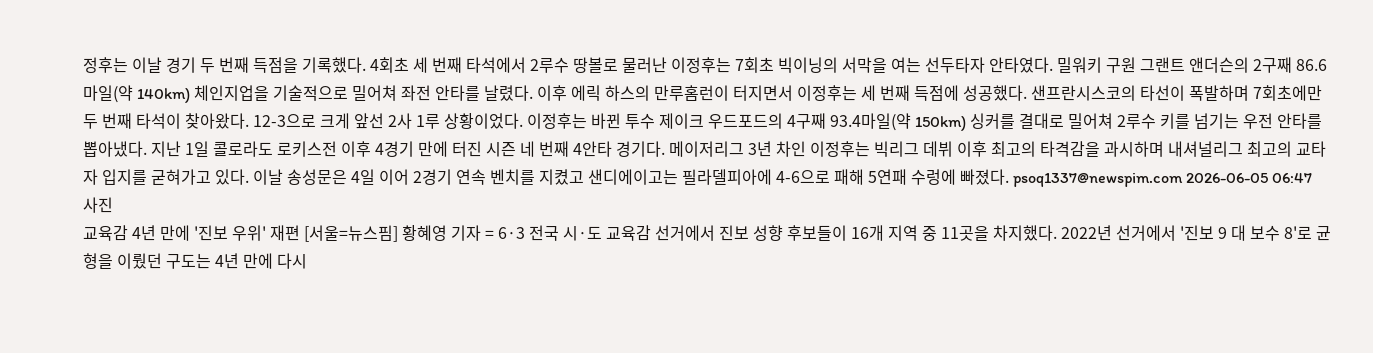정후는 이날 경기 두 번째 득점을 기록했다. 4회초 세 번째 타석에서 2루수 땅볼로 물러난 이정후는 7회초 빅이닝의 서막을 여는 선두타자 안타였다. 밀워키 구원 그랜트 앤더슨의 2구째 86.6마일(약 140km) 체인지업을 기술적으로 밀어쳐 좌전 안타를 날렸다. 이후 에릭 하스의 만루홈런이 터지면서 이정후는 세 번째 득점에 성공했다. 샌프란시스코의 타선이 폭발하며 7회초에만 두 번째 타석이 찾아왔다. 12-3으로 크게 앞선 2사 1루 상황이었다. 이정후는 바뀐 투수 제이크 우드포드의 4구째 93.4마일(약 150km) 싱커를 결대로 밀어쳐 2루수 키를 넘기는 우전 안타를 뽑아냈다. 지난 1일 콜로라도 로키스전 이후 4경기 만에 터진 시즌 네 번째 4안타 경기다. 메이저리그 3년 차인 이정후는 빅리그 데뷔 이후 최고의 타격감을 과시하며 내셔널리그 최고의 교타자 입지를 굳혀가고 있다. 이날 송성문은 4일 이어 2경기 연속 벤치를 지켰고 샌디에이고는 필라델피아에 4-6으로 패해 5연패 수렁에 빠졌다. psoq1337@newspim.com 2026-06-05 06:47
사진
교육감 4년 만에 '진보 우위' 재편 [서울=뉴스핌] 황혜영 기자 = 6·3 전국 시·도 교육감 선거에서 진보 성향 후보들이 16개 지역 중 11곳을 차지했다. 2022년 선거에서 '진보 9 대 보수 8'로 균형을 이뤘던 구도는 4년 만에 다시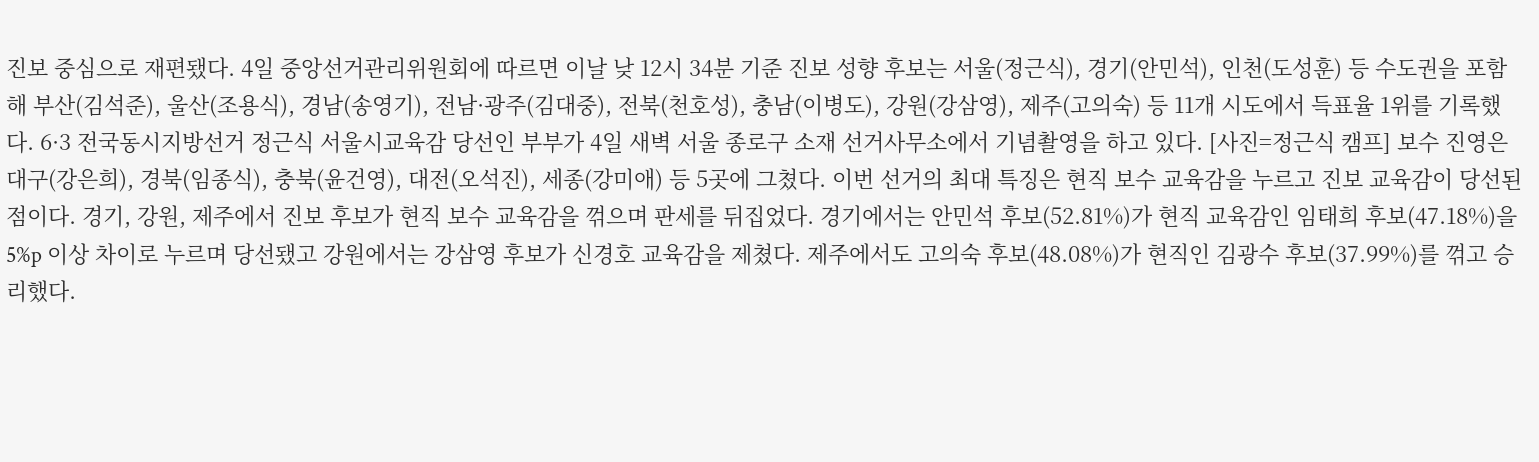진보 중심으로 재편됐다. 4일 중앙선거관리위원회에 따르면 이날 낮 12시 34분 기준 진보 성향 후보는 서울(정근식), 경기(안민석), 인천(도성훈) 등 수도권을 포함해 부산(김석준), 울산(조용식), 경남(송영기), 전남·광주(김대중), 전북(천호성), 충남(이병도), 강원(강삼영), 제주(고의숙) 등 11개 시도에서 득표율 1위를 기록했다. 6·3 전국동시지방선거 정근식 서울시교육감 당선인 부부가 4일 새벽 서울 종로구 소재 선거사무소에서 기념촬영을 하고 있다. [사진=정근식 캠프] 보수 진영은 대구(강은희), 경북(임종식), 충북(윤건영), 대전(오석진), 세종(강미애) 등 5곳에 그쳤다. 이번 선거의 최대 특징은 현직 보수 교육감을 누르고 진보 교육감이 당선된 점이다. 경기, 강원, 제주에서 진보 후보가 현직 보수 교육감을 꺾으며 판세를 뒤집었다. 경기에서는 안민석 후보(52.81%)가 현직 교육감인 임태희 후보(47.18%)을 5%p 이상 차이로 누르며 당선됐고 강원에서는 강삼영 후보가 신경호 교육감을 제쳤다. 제주에서도 고의숙 후보(48.08%)가 현직인 김광수 후보(37.99%)를 꺾고 승리했다.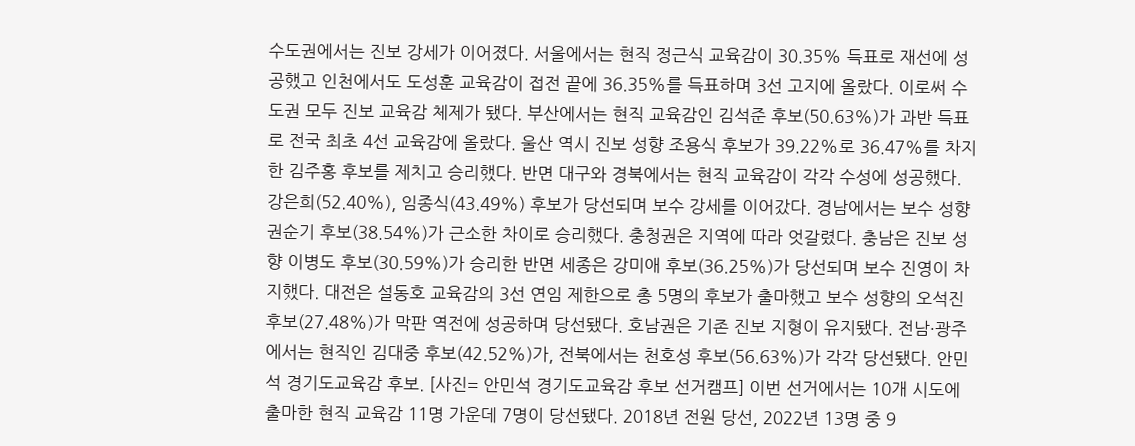수도권에서는 진보 강세가 이어졌다. 서울에서는 현직 정근식 교육감이 30.35% 득표로 재선에 성공했고 인천에서도 도성훈 교육감이 접전 끝에 36.35%를 득표하며 3선 고지에 올랐다. 이로써 수도권 모두 진보 교육감 체제가 됐다. 부산에서는 현직 교육감인 김석준 후보(50.63%)가 과반 득표로 전국 최초 4선 교육감에 올랐다. 울산 역시 진보 성향 조용식 후보가 39.22%로 36.47%를 차지한 김주홍 후보를 제치고 승리했다. 반면 대구와 경북에서는 현직 교육감이 각각 수성에 성공했다. 강은희(52.40%), 임종식(43.49%) 후보가 당선되며 보수 강세를 이어갔다. 경남에서는 보수 성향 권순기 후보(38.54%)가 근소한 차이로 승리했다. 충청권은 지역에 따라 엇갈렸다. 충남은 진보 성향 이병도 후보(30.59%)가 승리한 반면 세종은 강미애 후보(36.25%)가 당선되며 보수 진영이 차지했다. 대전은 설동호 교육감의 3선 연임 제한으로 총 5명의 후보가 출마했고 보수 성향의 오석진 후보(27.48%)가 막판 역전에 성공하며 당선됐다. 호남권은 기존 진보 지형이 유지됐다. 전남·광주에서는 현직인 김대중 후보(42.52%)가, 전북에서는 천호성 후보(56.63%)가 각각 당선됐다. 안민석 경기도교육감 후보. [사진= 안민석 경기도교육감 후보 선거캠프] 이번 선거에서는 10개 시도에 출마한 현직 교육감 11명 가운데 7명이 당선됐다. 2018년 전원 당선, 2022년 13명 중 9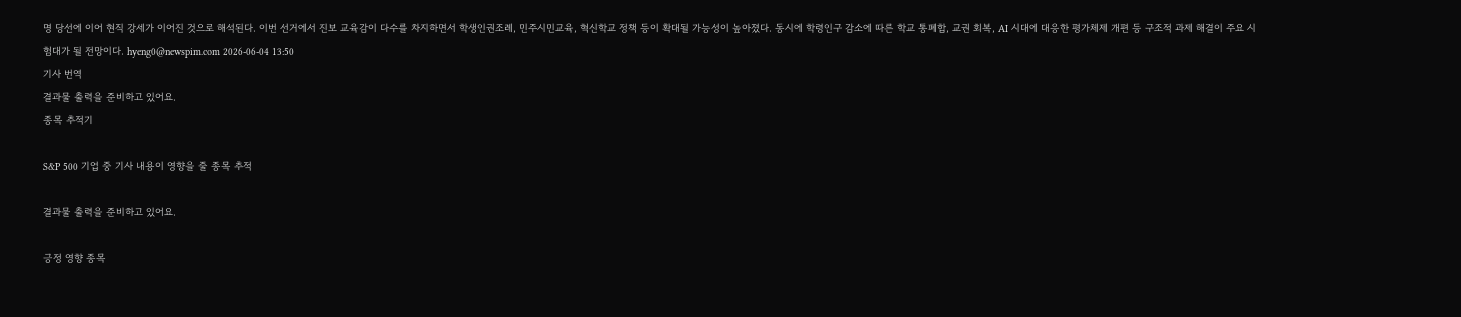명 당선에 이어 현직 강세가 이어진 것으로 해석된다. 이번 선거에서 진보 교육감이 다수를 차지하면서 학생인권조례, 민주시민교육, 혁신학교 정책 등이 확대될 가능성이 높아졌다. 동시에 학령인구 감소에 따른 학교 통폐합, 교권 회복, AI 시대에 대응한 평가체제 개편 등 구조적 과제 해결이 주요 시험대가 될 전망이다. hyeng0@newspim.com 2026-06-04 13:50
기사 번역
결과물 출력을 준비하고 있어요.
종목 추적기

S&P 500 기업 중 기사 내용이 영향을 줄 종목 추적

결과물 출력을 준비하고 있어요.

긍정 영향 종목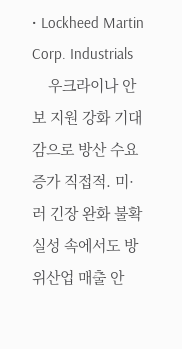• Lockheed Martin Corp. Industrials
    우크라이나 안보 지원 강화 기대감으로 방산 수요 증가 직접적. 미·러 긴장 완화 불확실성 속에서도 방위산업 매출 안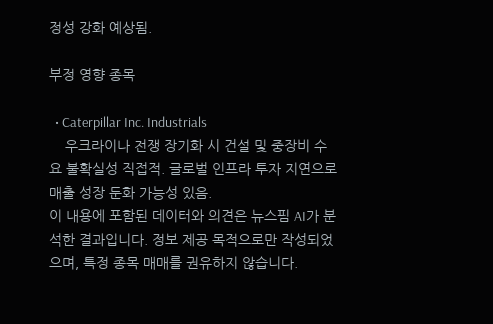정성 강화 예상됨.

부정 영향 종목

  • Caterpillar Inc. Industrials
    우크라이나 전쟁 장기화 시 건설 및 중장비 수요 불확실성 직접적. 글로벌 인프라 투자 지연으로 매출 성장 둔화 가능성 있음.
이 내용에 포함된 데이터와 의견은 뉴스핌 AI가 분석한 결과입니다. 정보 제공 목적으로만 작성되었으며, 특정 종목 매매를 권유하지 않습니다.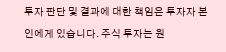투자 판단 및 결과에 대한 책임은 투자자 본인에게 있습니다. 주식 투자는 원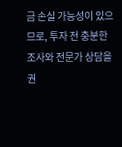금 손실 가능성이 있으므로, 투자 전 충분한 조사와 전문가 상담을 권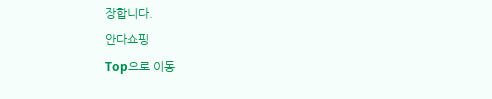장합니다.
안다쇼핑
Top으로 이동